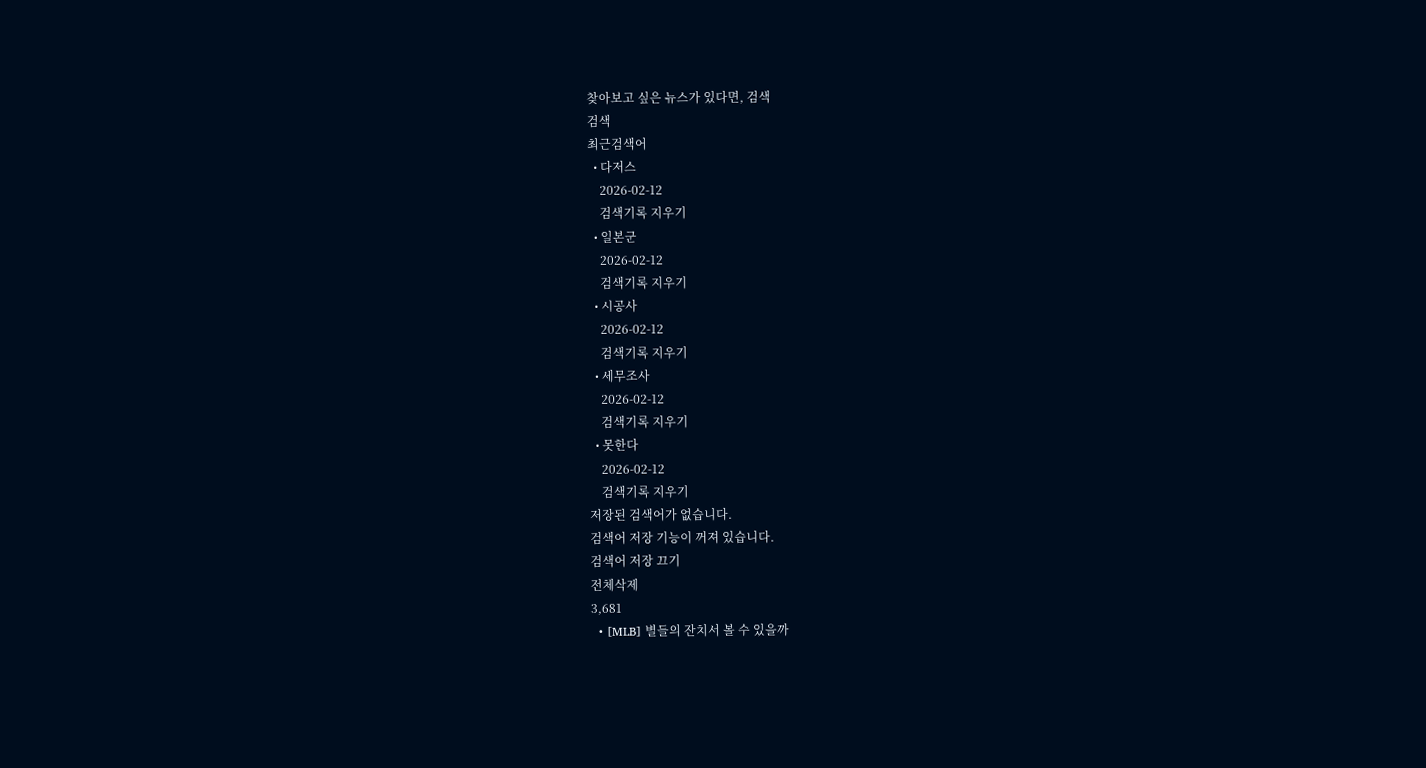찾아보고 싶은 뉴스가 있다면, 검색
검색
최근검색어
  • 다저스
    2026-02-12
    검색기록 지우기
  • 일본군
    2026-02-12
    검색기록 지우기
  • 시공사
    2026-02-12
    검색기록 지우기
  • 세무조사
    2026-02-12
    검색기록 지우기
  • 못한다
    2026-02-12
    검색기록 지우기
저장된 검색어가 없습니다.
검색어 저장 기능이 꺼져 있습니다.
검색어 저장 끄기
전체삭제
3,681
  • [MLB] 별들의 잔치서 볼 수 있을까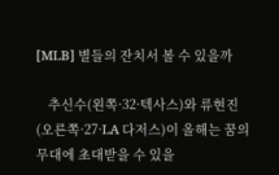[MLB] 별들의 잔치서 볼 수 있을까

    추신수(왼쪽·32·텍사스)와 류현진(오른쪽·27·LA 다저스)이 올해는 꿈의 무대에 초대받을 수 있을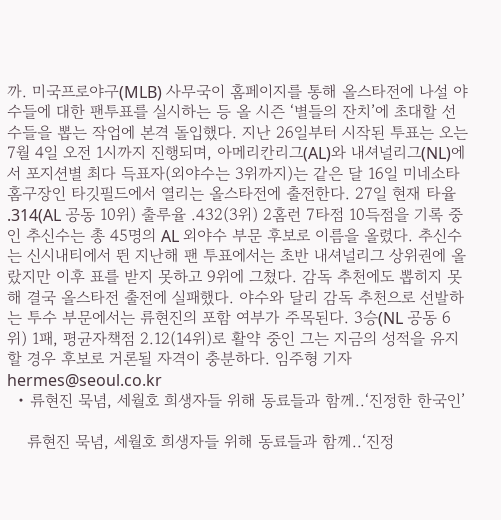까. 미국프로야구(MLB) 사무국이 홈페이지를 통해 올스타전에 나설 야수들에 대한 팬투표를 실시하는 등 올 시즌 ‘별들의 잔치’에 초대할 선수들을 뽑는 작업에 본격 돌입했다. 지난 26일부터 시작된 투표는 오는 7월 4일 오전 1시까지 진행되며, 아메리칸리그(AL)와 내셔널리그(NL)에서 포지션별 최다 득표자(외야수는 3위까지)는 같은 달 16일 미네소타 홈구장인 타깃필드에서 열리는 올스타전에 출전한다. 27일 현재 타율 .314(AL 공동 10위) 출루율 .432(3위) 2홈런 7타점 10득점을 기록 중인 추신수는 총 45명의 AL 외야수 부문 후보로 이름을 올렸다. 추신수는 신시내티에서 뛴 지난해 팬 투표에서는 초반 내셔널리그 상위권에 올랐지만 이후 표를 받지 못하고 9위에 그쳤다. 감독 추천에도 뽑히지 못해 결국 올스타전 출전에 실패했다. 야수와 달리 감독 추천으로 선발하는 투수 부문에서는 류현진의 포함 여부가 주목된다. 3승(NL 공동 6위) 1패, 평균자책점 2.12(14위)로 활약 중인 그는 지금의 성적을 유지할 경우 후보로 거론될 자격이 충분하다. 임주형 기자 hermes@seoul.co.kr
  • 류현진 묵념, 세월호 희생자들 위해 동료들과 함께..‘진정한 한국인’

    류현진 묵념, 세월호 희생자들 위해 동료들과 함께..‘진정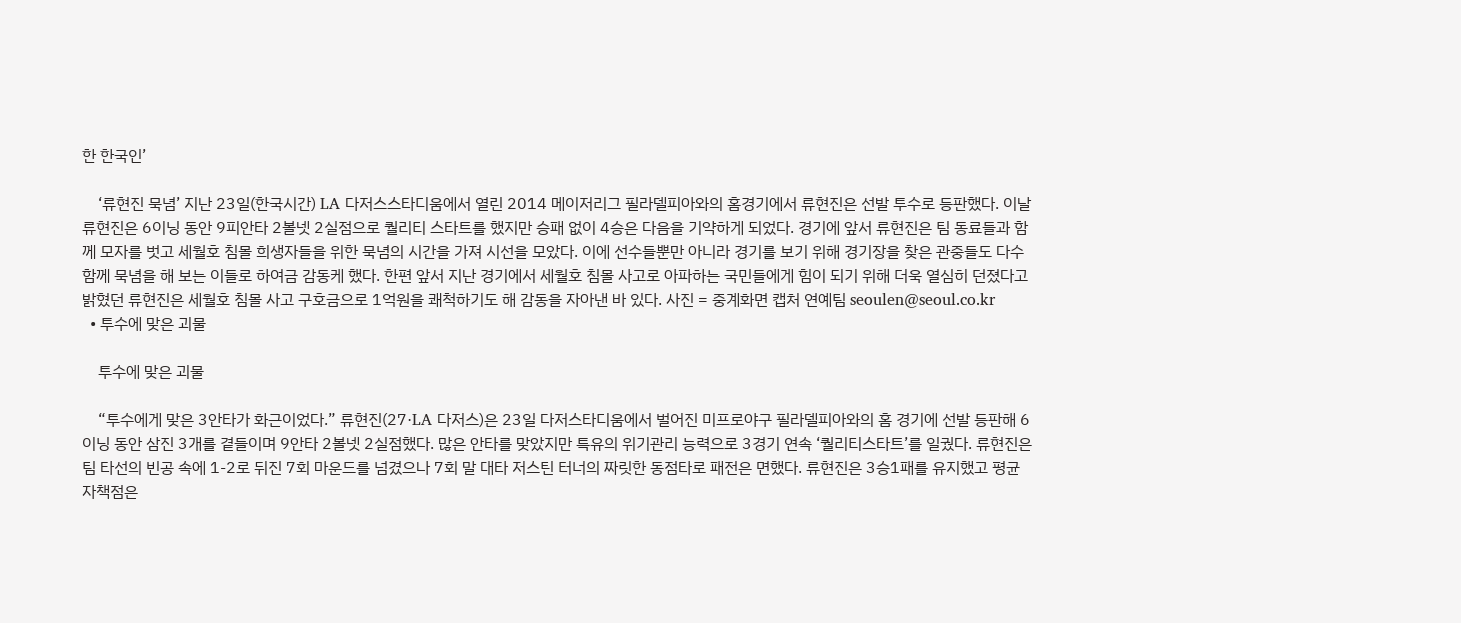한 한국인’

    ‘류현진 묵념’ 지난 23일(한국시간) LA 다저스스타디움에서 열린 2014 메이저리그 필라델피아와의 홈경기에서 류현진은 선발 투수로 등판했다. 이날 류현진은 6이닝 동안 9피안타 2볼넷 2실점으로 퀄리티 스타트를 했지만 승패 없이 4승은 다음을 기약하게 되었다. 경기에 앞서 류현진은 팀 동료들과 함께 모자를 벗고 세월호 침몰 희생자들을 위한 묵념의 시간을 가져 시선을 모았다. 이에 선수들뿐만 아니라 경기를 보기 위해 경기장을 찾은 관중들도 다수 함께 묵념을 해 보는 이들로 하여금 감동케 했다. 한편 앞서 지난 경기에서 세월호 침몰 사고로 아파하는 국민들에게 힘이 되기 위해 더욱 열심히 던졌다고 밝혔던 류현진은 세월호 침몰 사고 구호금으로 1억원을 쾌척하기도 해 감동을 자아낸 바 있다. 사진 = 중계화면 캡처 연예팀 seoulen@seoul.co.kr
  • 투수에 맞은 괴물

    투수에 맞은 괴물

    “투수에게 맞은 3안타가 화근이었다.” 류현진(27·LA 다저스)은 23일 다저스타디움에서 벌어진 미프로야구 필라델피아와의 홈 경기에 선발 등판해 6이닝 동안 삼진 3개를 곁들이며 9안타 2볼넷 2실점했다. 많은 안타를 맞았지만 특유의 위기관리 능력으로 3경기 연속 ‘퀄리티스타트’를 일궜다. 류현진은 팀 타선의 빈공 속에 1-2로 뒤진 7회 마운드를 넘겼으나 7회 말 대타 저스틴 터너의 짜릿한 동점타로 패전은 면했다. 류현진은 3승1패를 유지했고 평균자책점은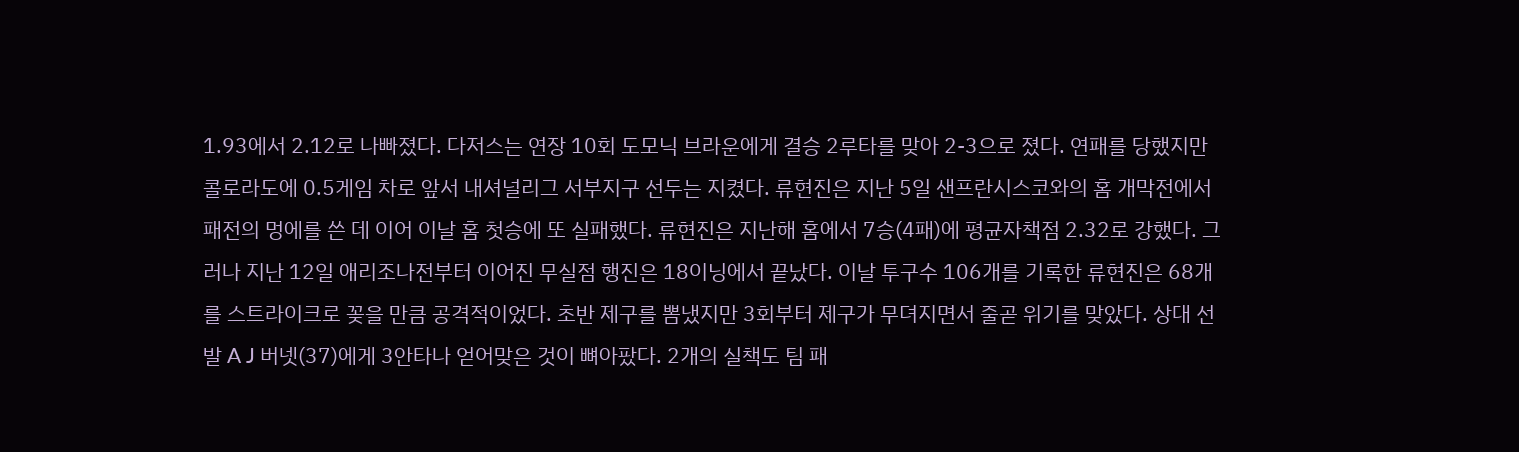1.93에서 2.12로 나빠졌다. 다저스는 연장 10회 도모닉 브라운에게 결승 2루타를 맞아 2-3으로 졌다. 연패를 당했지만 콜로라도에 0.5게임 차로 앞서 내셔널리그 서부지구 선두는 지켰다. 류현진은 지난 5일 샌프란시스코와의 홈 개막전에서 패전의 멍에를 쓴 데 이어 이날 홈 첫승에 또 실패했다. 류현진은 지난해 홈에서 7승(4패)에 평균자책점 2.32로 강했다. 그러나 지난 12일 애리조나전부터 이어진 무실점 행진은 18이닝에서 끝났다. 이날 투구수 106개를 기록한 류현진은 68개를 스트라이크로 꽂을 만큼 공격적이었다. 초반 제구를 뽐냈지만 3회부터 제구가 무뎌지면서 줄곧 위기를 맞았다. 상대 선발 A J 버넷(37)에게 3안타나 얻어맞은 것이 뼈아팠다. 2개의 실책도 팀 패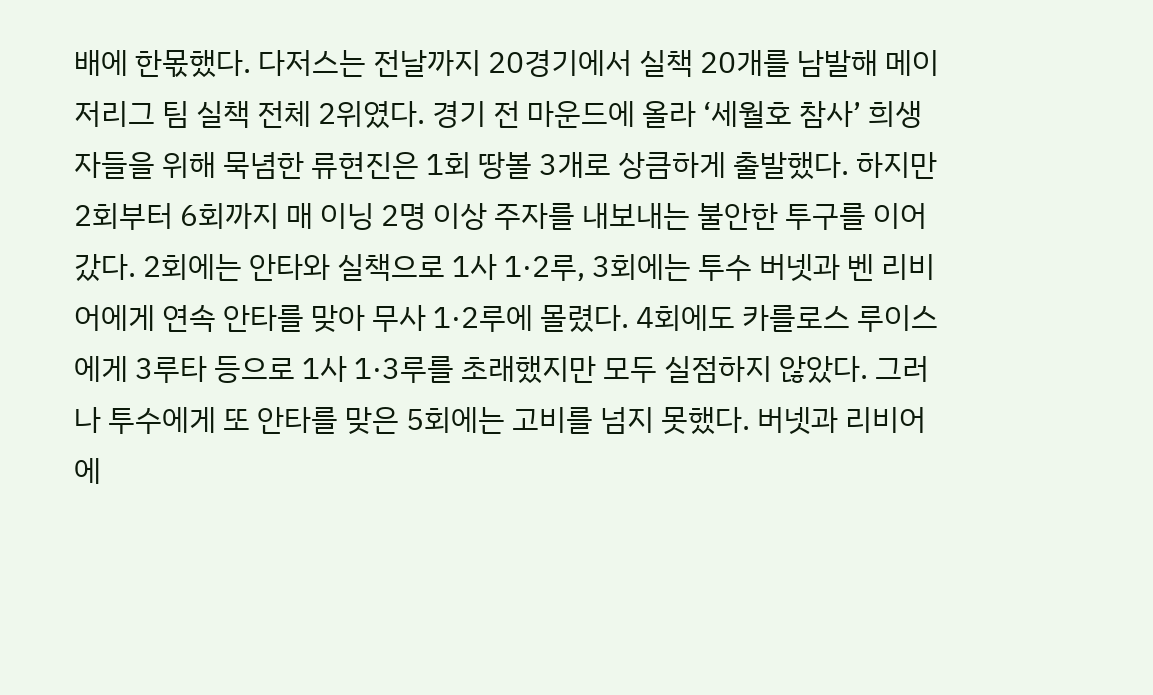배에 한몫했다. 다저스는 전날까지 20경기에서 실책 20개를 남발해 메이저리그 팀 실책 전체 2위였다. 경기 전 마운드에 올라 ‘세월호 참사’ 희생자들을 위해 묵념한 류현진은 1회 땅볼 3개로 상큼하게 출발했다. 하지만 2회부터 6회까지 매 이닝 2명 이상 주자를 내보내는 불안한 투구를 이어갔다. 2회에는 안타와 실책으로 1사 1·2루, 3회에는 투수 버넷과 벤 리비어에게 연속 안타를 맞아 무사 1·2루에 몰렸다. 4회에도 카를로스 루이스에게 3루타 등으로 1사 1·3루를 초래했지만 모두 실점하지 않았다. 그러나 투수에게 또 안타를 맞은 5회에는 고비를 넘지 못했다. 버넷과 리비어에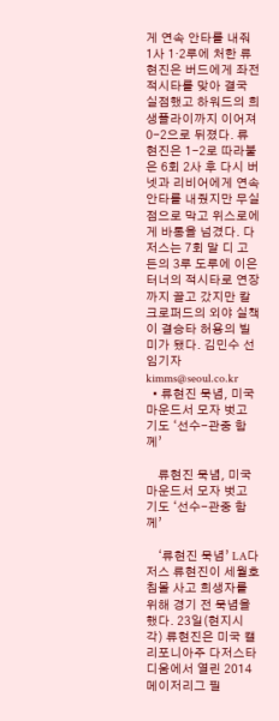게 연속 안타를 내줘 1사 1·2루에 처한 류현진은 버드에게 좌전 적시타를 맞아 결국 실점했고 하워드의 희생플라이까지 이어져 0-2으로 뒤졌다. 류현진은 1-2로 따라붙은 6회 2사 후 다시 버넷과 리비어에게 연속 안타를 내줬지만 무실점으로 막고 위스로에게 바통을 넘겼다. 다저스는 7회 말 디 고든의 3루 도루에 이은 터너의 적시타로 연장까지 끌고 갔지만 칼 크로퍼드의 외야 실책이 결승타 허용의 빌미가 됐다. 김민수 선임기자 kimms@seoul.co.kr
  • 류현진 묵념, 미국 마운드서 모자 벗고 기도 ‘선수-관중 함께’

    류현진 묵념, 미국 마운드서 모자 벗고 기도 ‘선수-관중 함께’

    ‘류현진 묵념’ LA다저스 류현진이 세월호 침몰 사고 희생자를 위해 경기 전 묵념을 했다. 23일(현지시각) 류현진은 미국 캘리포니아주 다저스타디움에서 열린 2014 메이저리그 필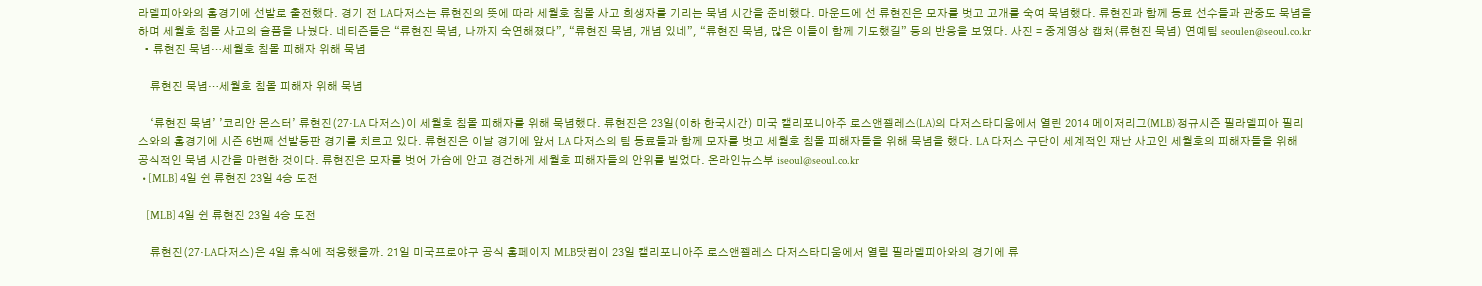라델피아와의 홈경기에 선발로 출전했다. 경기 전 LA다저스는 류현진의 뜻에 따라 세월호 침몰 사고 희생자를 기리는 묵념 시간을 준비했다. 마운드에 선 류현진은 모자를 벗고 고개를 숙여 묵념했다. 류현진과 함께 동료 선수들과 관중도 묵념을 하며 세월호 침몰 사고의 슬픔을 나눴다. 네티즌들은 “류현진 묵념, 나까지 숙연해졌다”, “류현진 묵념, 개념 있네”, “류현진 묵념, 많은 이들이 함께 기도했길” 등의 반응을 보였다. 사진 = 중계영상 캡처(류현진 묵념) 연예팀 seoulen@seoul.co.kr
  • 류현진 묵념…세월호 침몰 피해자 위해 묵념

    류현진 묵념…세월호 침몰 피해자 위해 묵념

    ‘류현진 묵념’ ’코리안 몬스터’ 류현진(27·LA 다저스)이 세월호 침몰 피해자를 위해 묵념했다. 류현진은 23일(이하 한국시간) 미국 캘리포니아주 로스앤젤레스(LA)의 다저스타디움에서 열린 2014 메이저리그(MLB) 정규시즌 필라델피아 필리스와의 홈경기에 시즌 6번째 선발등판 경기를 치르고 있다. 류현진은 이날 경기에 앞서 LA 다저스의 팀 동료들과 함께 모자를 벗고 세월호 침몰 피해자들을 위해 묵념을 했다. LA 다저스 구단이 세계적인 재난 사고인 세월호의 피해자들을 위해 공식적인 묵념 시간을 마련한 것이다. 류현진은 모자를 벗어 가슴에 안고 경건하게 세월호 피해자들의 안위를 빌었다. 온라인뉴스부 iseoul@seoul.co.kr
  • [MLB] 4일 쉰 류현진 23일 4승 도전

    [MLB] 4일 쉰 류현진 23일 4승 도전

    류현진(27·LA다저스)은 4일 휴식에 적응했을까. 21일 미국프로야구 공식 홈페이지 MLB닷컴이 23일 캘리포니아주 로스앤젤레스 다저스타디움에서 열릴 필라델피아와의 경기에 류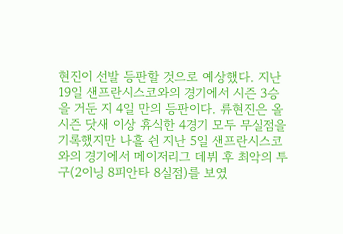현진이 선발 등판할 것으로 예상했다. 지난 19일 샌프란시스코와의 경기에서 시즌 3승을 거둔 지 4일 만의 등판이다. 류현진은 올 시즌 닷새 이상 휴식한 4경기 모두 무실점을 기록했지만 나흘 쉰 지난 5일 샌프란시스코와의 경기에서 메이저리그 데뷔 후 최악의 투구(2이닝 8피안타 8실점)를 보였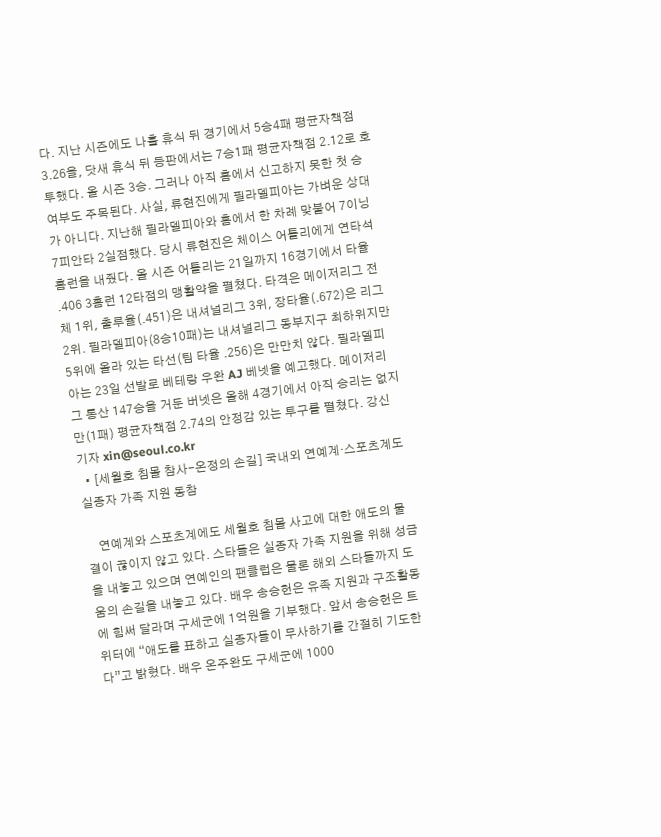다. 지난 시즌에도 나흘 휴식 뒤 경기에서 5승4패 평균자책점 3.26을, 닷새 휴식 뒤 등판에서는 7승1패 평균자책점 2.12로 호투했다. 올 시즌 3승. 그러나 아직 홈에서 신고하지 못한 첫 승 여부도 주목된다. 사실, 류현진에게 필라델피아는 가벼운 상대가 아니다. 지난해 필라델피아와 홈에서 한 차례 맞붙어 7이닝 7피안타 2실점했다. 당시 류현진은 체이스 어틀리에게 연타석 홈런을 내줬다. 올 시즌 어틀리는 21일까지 16경기에서 타율 .406 3홈런 12타점의 맹활약을 펼쳤다. 타격은 메이저리그 전체 1위, 출루율(.451)은 내셔널리그 3위, 장타율(.672)은 리그 2위. 필라델피아(8승10패)는 내셔널리그 동부지구 최하위지만 5위에 올라 있는 타선(팀 타율 .256)은 만만치 않다. 필라델피아는 23일 선발로 베테랑 우완 AJ 베넷을 예고했다. 메이저리그 통산 147승을 거둔 버넷은 올해 4경기에서 아직 승리는 없지만(1패) 평균자책점 2.74의 안정감 있는 투구를 펼쳤다. 강신 기자 xin@seoul.co.kr
  • [세월호 침몰 참사-온정의 손길] 국내외 연예계·스포츠계도 실종자 가족 지원 동참

    연예계와 스포츠계에도 세월호 침몰 사고에 대한 애도의 물결이 끊이지 않고 있다. 스타들은 실종자 가족 지원을 위해 성금을 내놓고 있으며 연예인의 팬클럽은 물론 해외 스타들까지 도움의 손길을 내놓고 있다. 배우 송승헌은 유족 지원과 구조활동에 힘써 달라며 구세군에 1억원을 기부했다. 앞서 송승헌은 트위터에 “애도를 표하고 실종자들이 무사하기를 간절히 기도한다”고 밝혔다. 배우 온주완도 구세군에 1000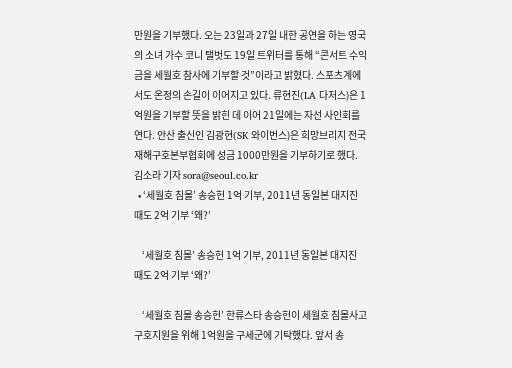만원을 기부했다. 오는 23일과 27일 내한 공연을 하는 영국의 소녀 가수 코니 탤벗도 19일 트위터를 통해 “콘서트 수익금을 세월호 참사에 기부할 것”이라고 밝혔다. 스포츠계에서도 온정의 손길이 이어지고 있다. 류현진(LA 다저스)은 1억원을 기부할 뜻을 밝힌 데 이어 21일에는 자선 사인회를 연다. 안산 출신인 김광현(SK 와이번스)은 희망브리지 전국재해구호본부협회에 성금 1000만원을 기부하기로 했다. 김소라 기자 sora@seoul.co.kr
  • ‘세월호 침몰’ 송승헌 1억 기부, 2011년 동일본 대지진 때도 2억 기부 ‘왜?’

    ‘세월호 침몰’ 송승헌 1억 기부, 2011년 동일본 대지진 때도 2억 기부 ‘왜?’

    ‘세월호 침몰 송승헌’ 한류스타 송승헌이 세월호 침몰사고 구호지원을 위해 1억원을 구세군에 기탁했다. 앞서 송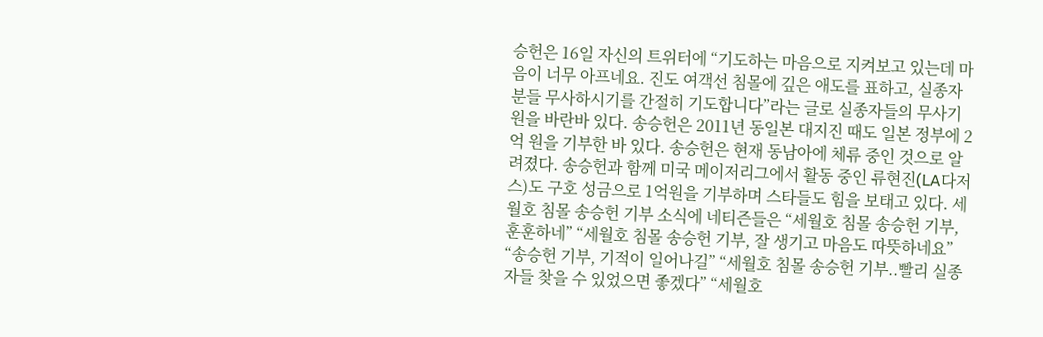승헌은 16일 자신의 트위터에 “기도하는 마음으로 지켜보고 있는데 마음이 너무 아프네요. 진도 여객선 침몰에 깊은 애도를 표하고, 실종자 분들 무사하시기를 간절히 기도합니다”라는 글로 실종자들의 무사기원을 바란바 있다. 송승헌은 2011년 동일본 대지진 때도 일본 정부에 2억 원을 기부한 바 있다. 송승헌은 현재 동남아에 체류 중인 것으로 알려졌다. 송승헌과 함께 미국 메이저리그에서 활동 중인 류현진(LA다저스)도 구호 성금으로 1억원을 기부하며 스타들도 힘을 보태고 있다. 세월호 침몰 송승헌 기부 소식에 네티즌들은 “세월호 침몰 송승헌 기부, 훈훈하네” “세월호 침몰 송승헌 기부, 잘 생기고 마음도 따뜻하네요” “송승헌 기부, 기적이 일어나길” “세월호 침몰 송승헌 기부..빨리 실종자들 찾을 수 있었으면 좋겠다” “세월호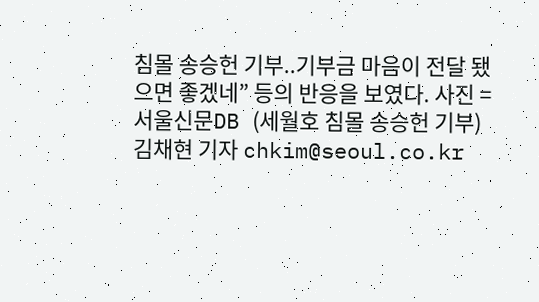침몰 송승헌 기부..기부금 마음이 전달 됐으면 좋겠네” 등의 반응을 보였다. 사진 = 서울신문DB (세월호 침몰 송승헌 기부) 김채현 기자 chkim@seoul.co.kr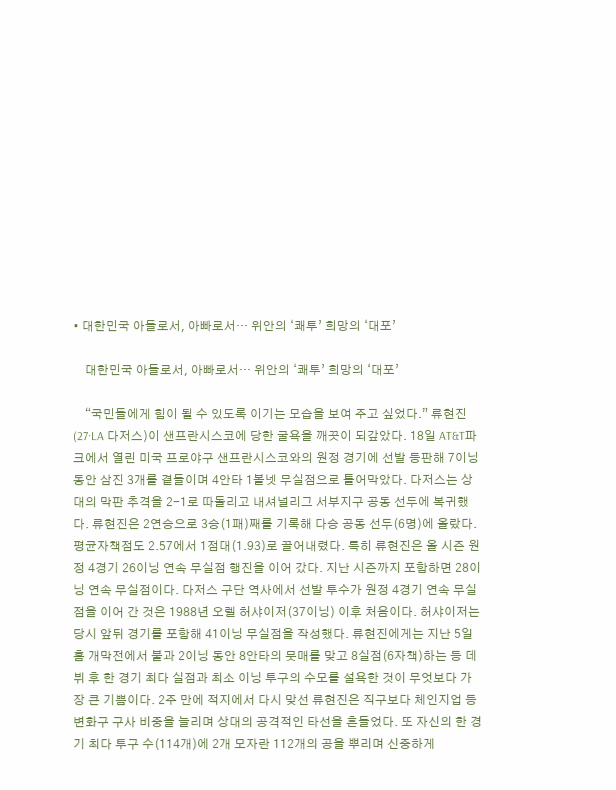• 대한민국 아들로서, 아빠로서… 위안의 ‘쾌투’ 희망의 ‘대포’

    대한민국 아들로서, 아빠로서… 위안의 ‘쾌투’ 희망의 ‘대포’

    “국민들에게 힘이 될 수 있도록 이기는 모습을 보여 주고 싶었다.” 류현진(27·LA 다저스)이 샌프란시스코에 당한 굴욕을 깨끗이 되갚았다. 18일 AT&T파크에서 열린 미국 프로야구 샌프란시스코와의 원정 경기에 선발 등판해 7이닝 동안 삼진 3개를 곁들이며 4안타 1볼넷 무실점으로 틀어막았다. 다저스는 상대의 막판 추격을 2-1로 따돌리고 내셔널리그 서부지구 공동 선두에 복귀했다. 류현진은 2연승으로 3승(1패)째를 기록해 다승 공동 선두(6명)에 올랐다. 평균자책점도 2.57에서 1점대(1.93)로 끌어내렸다. 특히 류현진은 올 시즌 원정 4경기 26이닝 연속 무실점 행진을 이어 갔다. 지난 시즌까지 포함하면 28이닝 연속 무실점이다. 다저스 구단 역사에서 선발 투수가 원정 4경기 연속 무실점을 이어 간 것은 1988년 오렐 허샤이저(37이닝) 이후 처음이다. 허샤이저는 당시 앞뒤 경기를 포함해 41이닝 무실점을 작성했다. 류현진에게는 지난 5일 홈 개막전에서 불과 2이닝 동안 8안타의 뭇매를 맞고 8실점(6자책)하는 등 데뷔 후 한 경기 최다 실점과 최소 이닝 투구의 수모를 설욕한 것이 무엇보다 가장 큰 기쁨이다. 2주 만에 적지에서 다시 맞선 류현진은 직구보다 체인지업 등 변화구 구사 비중을 늘리며 상대의 공격적인 타선을 흔들었다. 또 자신의 한 경기 최다 투구 수(114개)에 2개 모자란 112개의 공을 뿌리며 신중하게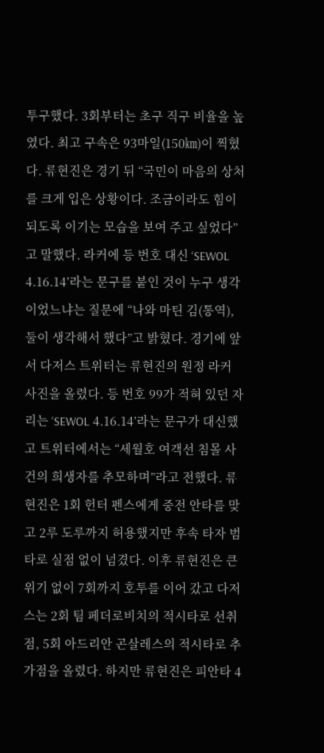투구했다. 3회부터는 초구 직구 비율을 높였다. 최고 구속은 93마일(150㎞)이 찍혔다. 류현진은 경기 뒤 “국민이 마음의 상처를 크게 입은 상황이다. 조금이라도 힘이 되도록 이기는 모습을 보여 주고 싶었다”고 말했다. 라커에 등 번호 대신 ‘SEWOL 4.16.14’라는 문구를 붙인 것이 누구 생각이었느냐는 질문에 “나와 마틴 김(통역), 둘이 생각해서 했다”고 밝혔다. 경기에 앞서 다저스 트위터는 류현진의 원정 라커 사진을 올렸다. 등 번호 99가 적혀 있던 자리는 ‘SEWOL 4.16.14’라는 문구가 대신했고 트위터에서는 “세월호 여객선 침몰 사건의 희생자를 추모하며”라고 전했다. 류현진은 1회 헌터 펜스에게 중전 안타를 맞고 2루 도루까지 허용했지만 후속 타자 범타로 실점 없이 넘겼다. 이후 류현진은 큰 위기 없이 7회까지 호투를 이어 갔고 다저스는 2회 팀 페더로비치의 적시타로 선취점, 5회 아드리안 곤살레스의 적시타로 추가점을 올렸다. 하지만 류현진은 피안타 4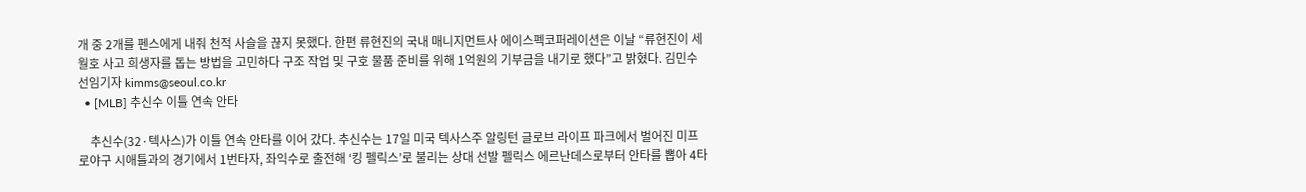개 중 2개를 펜스에게 내줘 천적 사슬을 끊지 못했다. 한편 류현진의 국내 매니지먼트사 에이스펙코퍼레이션은 이날 “류현진이 세월호 사고 희생자를 돕는 방법을 고민하다 구조 작업 및 구호 물품 준비를 위해 1억원의 기부금을 내기로 했다”고 밝혔다. 김민수 선임기자 kimms@seoul.co.kr
  • [MLB] 추신수 이틀 연속 안타

    추신수(32·텍사스)가 이틀 연속 안타를 이어 갔다. 추신수는 17일 미국 텍사스주 알링턴 글로브 라이프 파크에서 벌어진 미프로야구 시애틀과의 경기에서 1번타자, 좌익수로 출전해 ‘킹 펠릭스’로 불리는 상대 선발 펠릭스 에르난데스로부터 안타를 뽑아 4타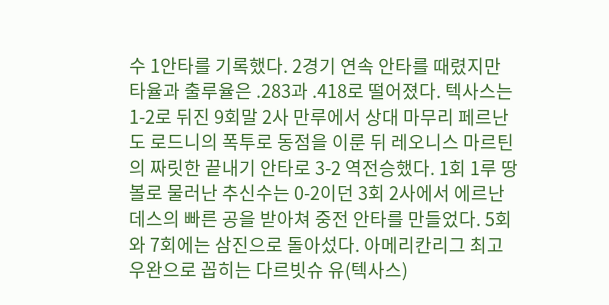수 1안타를 기록했다. 2경기 연속 안타를 때렸지만 타율과 출루율은 .283과 .418로 떨어졌다. 텍사스는 1-2로 뒤진 9회말 2사 만루에서 상대 마무리 페르난도 로드니의 폭투로 동점을 이룬 뒤 레오니스 마르틴의 짜릿한 끝내기 안타로 3-2 역전승했다. 1회 1루 땅볼로 물러난 추신수는 0-2이던 3회 2사에서 에르난데스의 빠른 공을 받아쳐 중전 안타를 만들었다. 5회와 7회에는 삼진으로 돌아섰다. 아메리칸리그 최고 우완으로 꼽히는 다르빗슈 유(텍사스)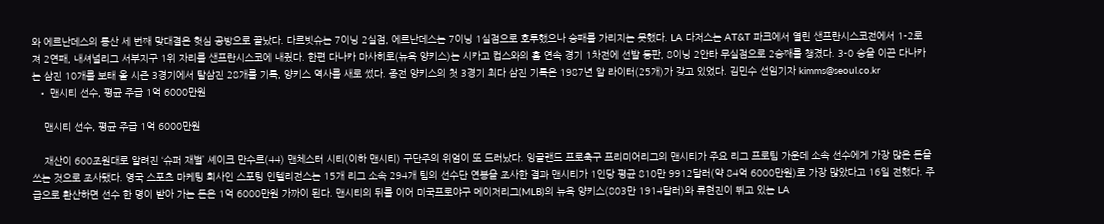와 에르난데스의 통산 세 번째 맞대결은 헛심 공방으로 끝났다. 다르빗슈는 7이닝 2실점, 에르난데스는 7이닝 1실점으로 호투했으나 승패를 가리지는 못했다. LA 다저스는 AT&T 파크에서 열린 샌프란시스코전에서 1-2로 져 2연패, 내셔널리그 서부지구 1위 자리를 샌프란시스코에 내줬다. 한편 다나카 마사히로(뉴욕 양키스)는 시카고 컵스와의 홈 연속 경기 1차전에 선발 등판, 8이닝 2안타 무실점으로 2승째를 챙겼다. 3-0 승을 이끈 다나카는 삼진 10개를 보태 올 시즌 3경기에서 탈삼진 28개를 기록, 양키스 역사를 새로 썼다. 종전 양키스의 첫 3경기 최다 삼진 기록은 1987년 알 라이터(25개)가 갖고 있었다. 김민수 선임기자 kimms@seoul.co.kr
  • 맨시티 선수, 평균 주급 1억 6000만원

    맨시티 선수, 평균 주급 1억 6000만원

    재산이 600조원대로 알려진 ‘슈퍼 재벌’ 셰이크 만수르(44) 맨체스터 시티(이하 맨시티) 구단주의 위엄이 또 드러났다. 잉글랜드 프로축구 프리미어리그의 맨시티가 주요 리그 프로팀 가운데 소속 선수에게 가장 많은 돈을 쓰는 것으로 조사됐다. 영국 스포츠 마케팅 회사인 스포팅 인텔리전스는 15개 리그 소속 294개 팀의 선수단 연봉을 조사한 결과 맨시티가 1인당 평균 810만 9912달러(약 84억 6000만원)로 가장 많았다고 16일 전했다. 주급으로 환산하면 선수 한 명이 받아 가는 돈은 1억 6000만원 가까이 된다. 맨시티의 뒤를 이어 미국프로야구 메이저리그(MLB)의 뉴욕 양키스(803만 1914달러)와 류현진이 뛰고 있는 LA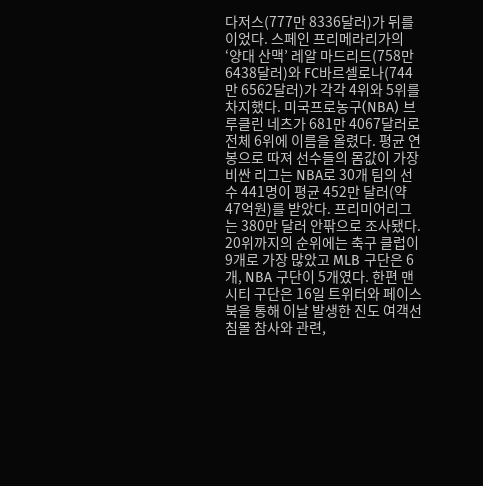다저스(777만 8336달러)가 뒤를 이었다. 스페인 프리메라리가의 ‘양대 산맥’ 레알 마드리드(758만 6438달러)와 FC바르셀로나(744만 6562달러)가 각각 4위와 5위를 차지했다. 미국프로농구(NBA) 브루클린 네츠가 681만 4067달러로 전체 6위에 이름을 올렸다. 평균 연봉으로 따져 선수들의 몸값이 가장 비싼 리그는 NBA로 30개 팀의 선수 441명이 평균 452만 달러(약 47억원)를 받았다. 프리미어리그는 380만 달러 안팎으로 조사됐다. 20위까지의 순위에는 축구 클럽이 9개로 가장 많았고 MLB 구단은 6개, NBA 구단이 5개였다. 한편 맨시티 구단은 16일 트위터와 페이스북을 통해 이날 발생한 진도 여객선 침몰 참사와 관련,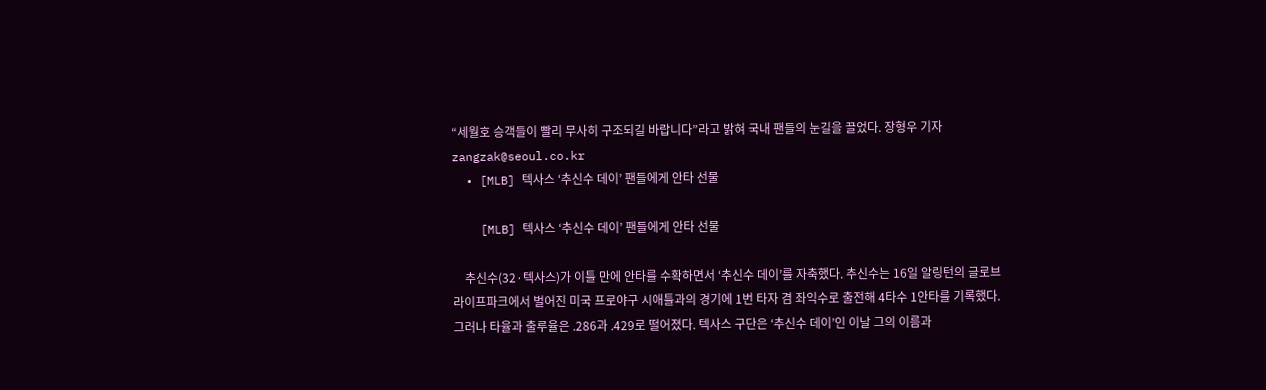“세월호 승객들이 빨리 무사히 구조되길 바랍니다”라고 밝혀 국내 팬들의 눈길을 끌었다. 장형우 기자 zangzak@seoul.co.kr
  • [MLB] 텍사스 ‘추신수 데이’ 팬들에게 안타 선물

    [MLB] 텍사스 ‘추신수 데이’ 팬들에게 안타 선물

    추신수(32·텍사스)가 이틀 만에 안타를 수확하면서 ‘추신수 데이’를 자축했다. 추신수는 16일 알링턴의 글로브라이프파크에서 벌어진 미국 프로야구 시애틀과의 경기에 1번 타자 겸 좌익수로 출전해 4타수 1안타를 기록했다. 그러나 타율과 출루율은 .286과 .429로 떨어졌다. 텍사스 구단은 ‘추신수 데이’인 이날 그의 이름과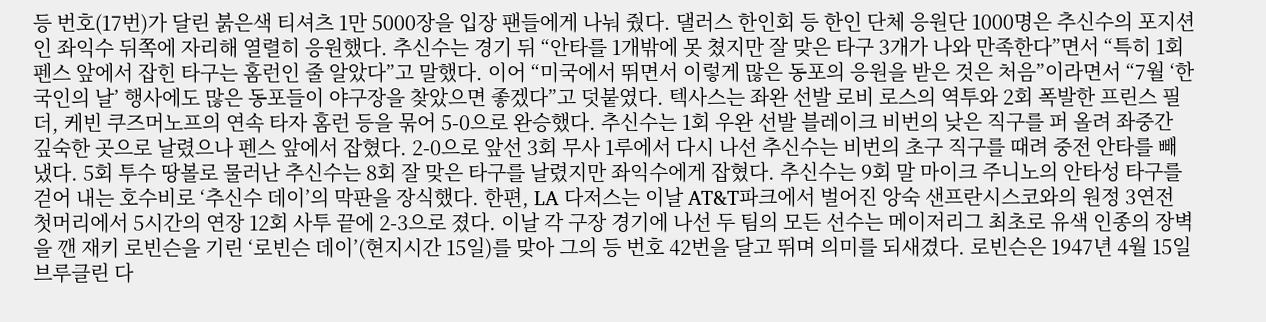등 번호(17번)가 달린 붉은색 티셔츠 1만 5000장을 입장 팬들에게 나눠 줬다. 댈러스 한인회 등 한인 단체 응원단 1000명은 추신수의 포지션인 좌익수 뒤쪽에 자리해 열렬히 응원했다. 추신수는 경기 뒤 “안타를 1개밖에 못 쳤지만 잘 맞은 타구 3개가 나와 만족한다”면서 “특히 1회 펜스 앞에서 잡힌 타구는 홈런인 줄 알았다”고 말했다. 이어 “미국에서 뛰면서 이렇게 많은 동포의 응원을 받은 것은 처음”이라면서 “7월 ‘한국인의 날’ 행사에도 많은 동포들이 야구장을 찾았으면 좋겠다”고 덧붙였다. 텍사스는 좌완 선발 로비 로스의 역투와 2회 폭발한 프린스 필더, 케빈 쿠즈머노프의 연속 타자 홈런 등을 묶어 5-0으로 완승했다. 추신수는 1회 우완 선발 블레이크 비번의 낮은 직구를 퍼 올려 좌중간 깊숙한 곳으로 날렸으나 펜스 앞에서 잡혔다. 2-0으로 앞선 3회 무사 1루에서 다시 나선 추신수는 비번의 초구 직구를 때려 중전 안타를 빼냈다. 5회 투수 땅볼로 물러난 추신수는 8회 잘 맞은 타구를 날렸지만 좌익수에게 잡혔다. 추신수는 9회 말 마이크 주니노의 안타성 타구를 걷어 내는 호수비로 ‘추신수 데이’의 막판을 장식했다. 한편, LA 다저스는 이날 AT&T파크에서 벌어진 앙숙 샌프란시스코와의 원정 3연전 첫머리에서 5시간의 연장 12회 사투 끝에 2-3으로 졌다. 이날 각 구장 경기에 나선 두 팀의 모든 선수는 메이저리그 최초로 유색 인종의 장벽을 깬 재키 로빈슨을 기린 ‘로빈슨 데이’(현지시간 15일)를 맞아 그의 등 번호 42번을 달고 뛰며 의미를 되새겼다. 로빈슨은 1947년 4월 15일 브루클린 다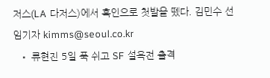저스(LA 다저스)에서 흑인으로 첫발을 뗐다. 김민수 선임기자 kimms@seoul.co.kr
  • 류현진 5일 푹 쉬고 SF 설욕전 출격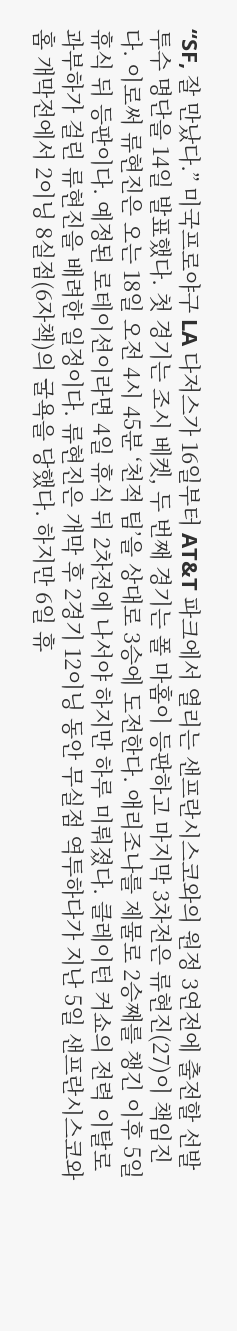“SF, 잘 만났다.” 미국프로야구 LA 다저스가 16일부터 AT&T 파크에서 열리는 샌프란시스코와의 원정 3연전에 출전할 선발 투수 명단을 14일 발표했다. 첫 경기는 조시 베켓, 두 번째 경기는 폴 마홈이 등판하고 마지막 3차전은 류현진(27)이 책임진다. 이로써 류현진은 오는 18일 오전 4시 45분 ‘천적 팀’을 상대로 3승에 도전한다. 애리조나를 제물로 2승째를 챙긴 이후 5일 휴식 뒤 등판이다. 예정된 로테이션이라면 4일 휴식 뒤 2차전에 나서야 하지만 하루 미뤄졌다. 클레이턴 커쇼의 전력 이탈로 과부하가 걸린 류현진을 배려한 일정이다. 류현진은 개막 후 2경기 12이닝 동안 무실점 역투하다가 지난 5일 샌프란시스코와 홈 개막전에서 2이닝 8실점(6자책)의 굴욕을 당했다. 하지만 6일 휴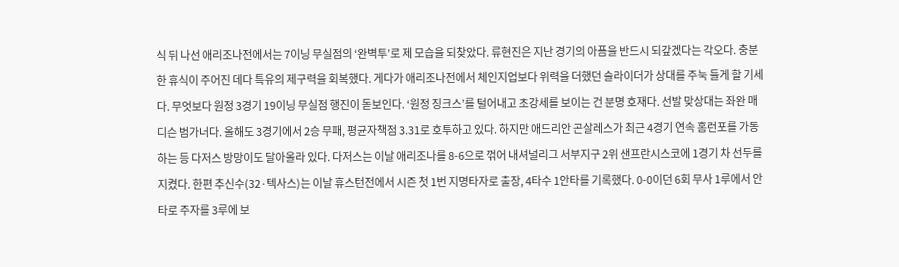식 뒤 나선 애리조나전에서는 7이닝 무실점의 ‘완벽투’로 제 모습을 되찾았다. 류현진은 지난 경기의 아픔을 반드시 되갚겠다는 각오다. 충분한 휴식이 주어진 데다 특유의 제구력을 회복했다. 게다가 애리조나전에서 체인지업보다 위력을 더했던 슬라이더가 상대를 주눅 들게 할 기세다. 무엇보다 원정 3경기 19이닝 무실점 행진이 돋보인다. ‘원정 징크스’를 털어내고 초강세를 보이는 건 분명 호재다. 선발 맞상대는 좌완 매디슨 범가너다. 올해도 3경기에서 2승 무패, 평균자책점 3.31로 호투하고 있다. 하지만 애드리안 곤살레스가 최근 4경기 연속 홈런포를 가동하는 등 다저스 방망이도 달아올라 있다. 다저스는 이날 애리조나를 8-6으로 꺾어 내셔널리그 서부지구 2위 샌프란시스코에 1경기 차 선두를 지켰다. 한편 추신수(32·텍사스)는 이날 휴스턴전에서 시즌 첫 1번 지명타자로 출장, 4타수 1안타를 기록했다. 0-0이던 6회 무사 1루에서 안타로 주자를 3루에 보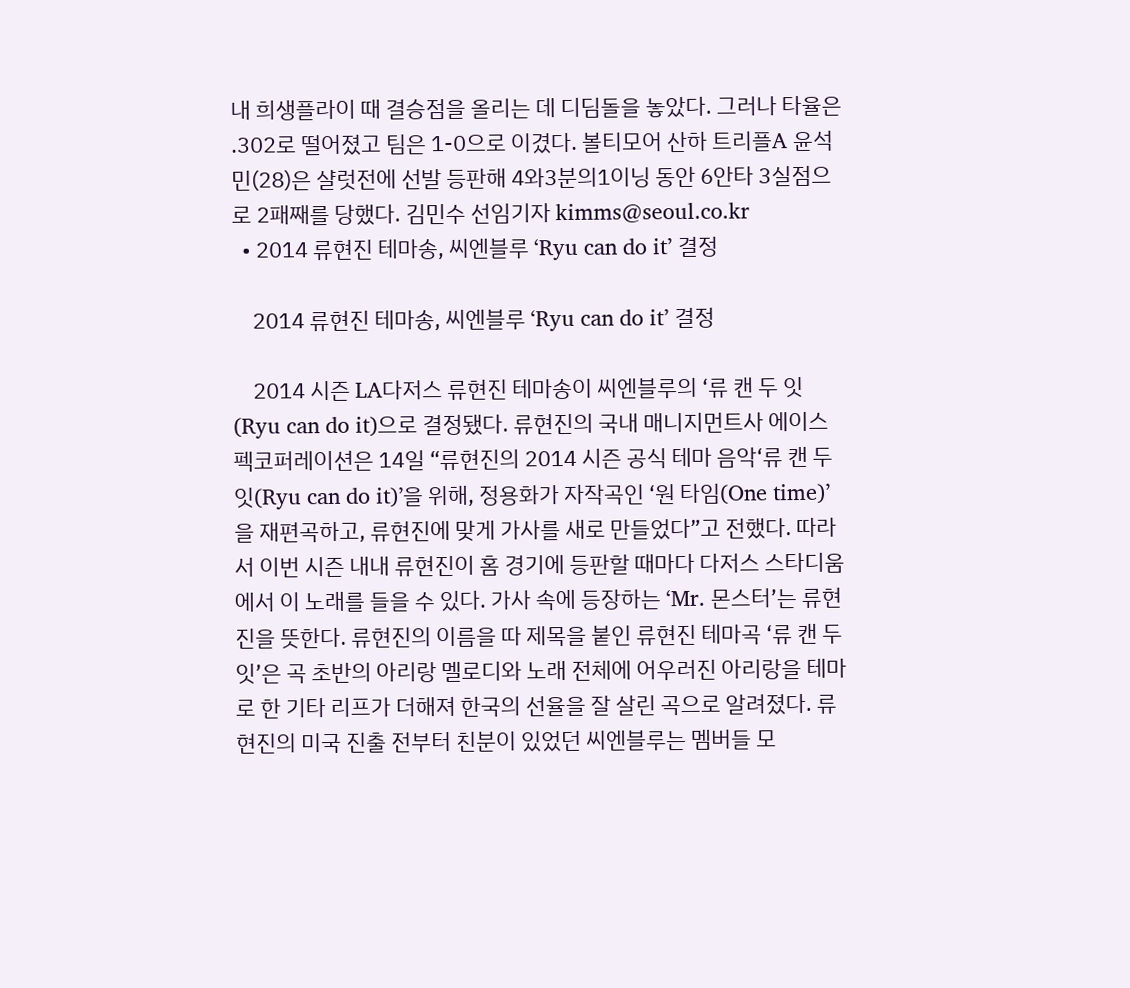내 희생플라이 때 결승점을 올리는 데 디딤돌을 놓았다. 그러나 타율은 .302로 떨어졌고 팀은 1-0으로 이겼다. 볼티모어 산하 트리플A 윤석민(28)은 샬럿전에 선발 등판해 4와3분의1이닝 동안 6안타 3실점으로 2패째를 당했다. 김민수 선임기자 kimms@seoul.co.kr
  • 2014 류현진 테마송, 씨엔블루 ‘Ryu can do it’ 결정

    2014 류현진 테마송, 씨엔블루 ‘Ryu can do it’ 결정

    2014 시즌 LA다저스 류현진 테마송이 씨엔블루의 ‘류 캔 두 잇(Ryu can do it)으로 결정됐다. 류현진의 국내 매니지먼트사 에이스펙코퍼레이션은 14일 “류현진의 2014 시즌 공식 테마 음악‘류 캔 두 잇(Ryu can do it)’을 위해, 정용화가 자작곡인 ‘원 타임(One time)’을 재편곡하고, 류현진에 맞게 가사를 새로 만들었다”고 전했다. 따라서 이번 시즌 내내 류현진이 홈 경기에 등판할 때마다 다저스 스타디움에서 이 노래를 들을 수 있다. 가사 속에 등장하는 ‘Mr. 몬스터’는 류현진을 뜻한다. 류현진의 이름을 따 제목을 붙인 류현진 테마곡 ‘류 캔 두 잇’은 곡 초반의 아리랑 멜로디와 노래 전체에 어우러진 아리랑을 테마로 한 기타 리프가 더해져 한국의 선율을 잘 살린 곡으로 알려졌다. 류현진의 미국 진출 전부터 친분이 있었던 씨엔블루는 멤버들 모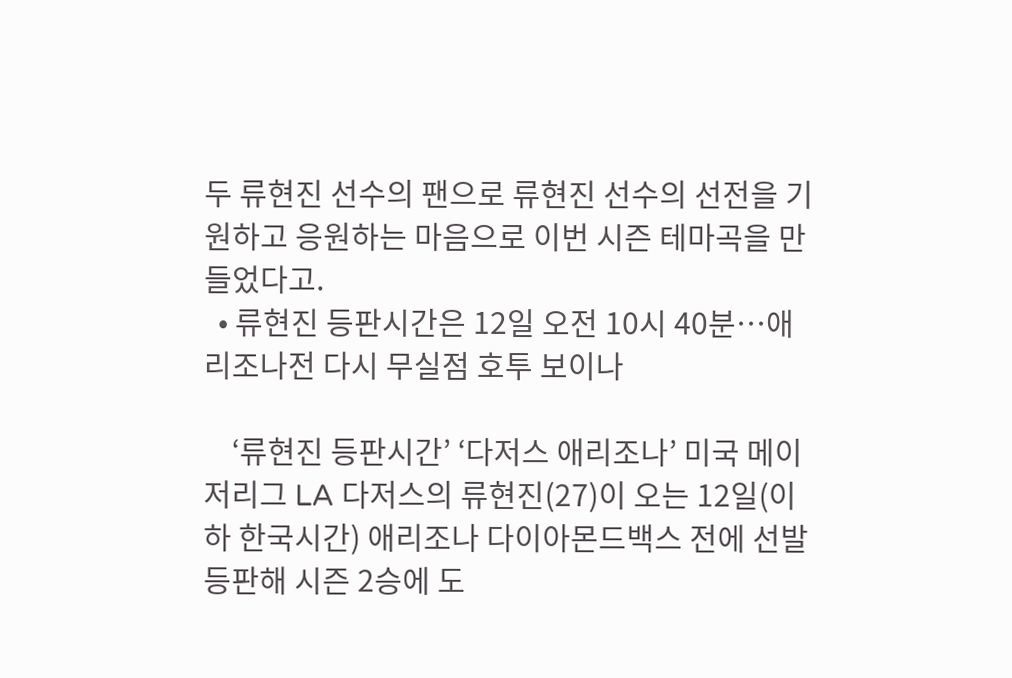두 류현진 선수의 팬으로 류현진 선수의 선전을 기원하고 응원하는 마음으로 이번 시즌 테마곡을 만들었다고.
  • 류현진 등판시간은 12일 오전 10시 40분…애리조나전 다시 무실점 호투 보이나

    ‘류현진 등판시간’ ‘다저스 애리조나’ 미국 메이저리그 LA 다저스의 류현진(27)이 오는 12일(이하 한국시간) 애리조나 다이아몬드백스 전에 선발 등판해 시즌 2승에 도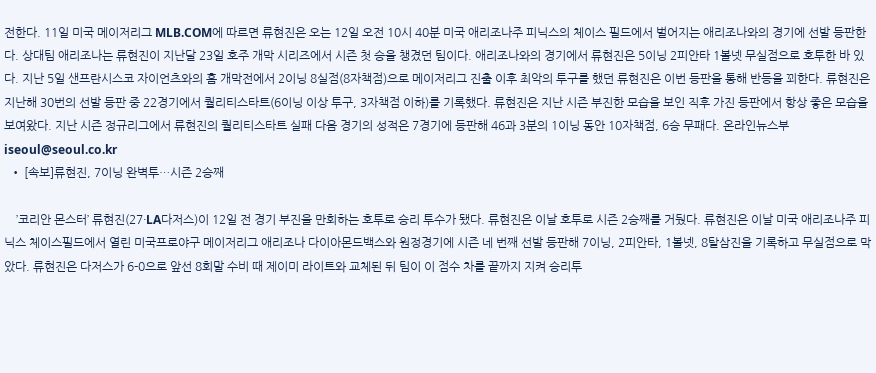전한다. 11일 미국 메이저리그 MLB.COM에 따르면 류현진은 오는 12일 오전 10시 40분 미국 애리조나주 피닉스의 체이스 필드에서 벌어지는 애리조나와의 경기에 선발 등판한다. 상대팀 애리조나는 류현진이 지난달 23일 호주 개막 시리즈에서 시즌 첫 승을 챙겼던 팀이다. 애리조나와의 경기에서 류현진은 5이닝 2피안타 1볼넷 무실점으로 호투한 바 있다. 지난 5일 샌프란시스코 자이언츠와의 홈 개막전에서 2이닝 8실점(8자책점)으로 메이저리그 진출 이후 최악의 투구를 했던 류현진은 이번 등판을 통해 반등을 꾀한다. 류현진은 지난해 30번의 선발 등판 중 22경기에서 퀄리티스타트(6이닝 이상 투구, 3자책점 이하)를 기록했다. 류현진은 지난 시즌 부진한 모습을 보인 직후 가진 등판에서 항상 좋은 모습을 보여왔다. 지난 시즌 정규리그에서 류현진의 퀄리티스타트 실패 다음 경기의 성적은 7경기에 등판해 46과 3분의 1이닝 동안 10자책점, 6승 무패다. 온라인뉴스부 iseoul@seoul.co.kr
  • [속보]류현진, 7이닝 완벽투…시즌 2승째

    ’코리안 몬스터’ 류현진(27·LA다저스)이 12일 전 경기 부진을 만회하는 호투로 승리 투수가 됐다. 류현진은 이날 호투로 시즌 2승째를 거뒀다. 류현진은 이날 미국 애리조나주 피닉스 체이스필드에서 열린 미국프로야구 메이저리그 애리조나 다이아몬드백스와 원정경기에 시즌 네 번째 선발 등판해 7이닝, 2피안타, 1볼넷, 8탈삼진을 기록하고 무실점으로 막았다. 류현진은 다저스가 6-0으로 앞선 8회말 수비 때 제이미 라이트와 교체된 뒤 팀이 이 점수 차를 끝까지 지켜 승리투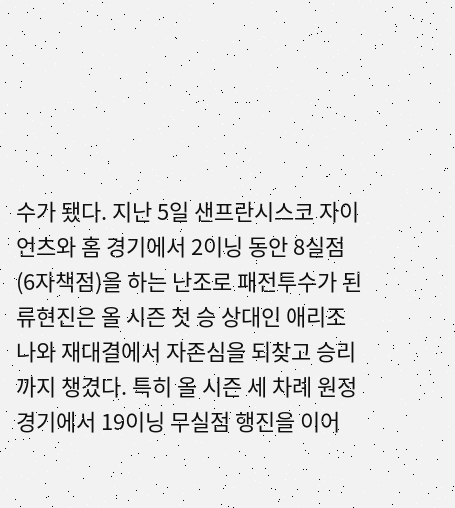수가 됐다. 지난 5일 샌프란시스코 자이언츠와 홈 경기에서 2이닝 동안 8실점(6자책점)을 하는 난조로 패전투수가 된 류현진은 올 시즌 첫 승 상대인 애리조나와 재대결에서 자존심을 되찾고 승리까지 챙겼다. 특히 올 시즌 세 차례 원정경기에서 19이닝 무실점 행진을 이어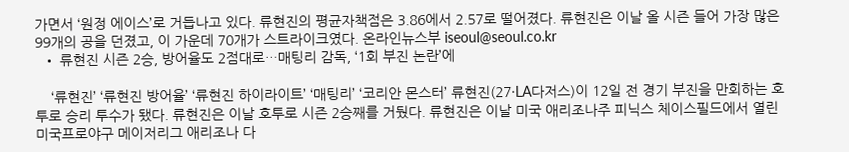가면서 ‘원정 에이스’로 거듭나고 있다. 류현진의 평균자책점은 3.86에서 2.57로 떨어졌다. 류현진은 이날 올 시즌 들어 가장 많은 99개의 공을 던졌고, 이 가운데 70개가 스트라이크였다. 온라인뉴스부 iseoul@seoul.co.kr
  • 류현진 시즌 2승, 방어율도 2점대로…매팅리 감독, ‘1회 부진 논란’에

    ‘류현진’ ‘류현진 방어율’ ‘류현진 하이라이트’ ‘매팅리’ ‘코리안 몬스터’ 류현진(27·LA다저스)이 12일 전 경기 부진을 만회하는 호투로 승리 투수가 됐다. 류현진은 이날 호투로 시즌 2승째를 거뒀다. 류현진은 이날 미국 애리조나주 피닉스 체이스필드에서 열린 미국프로야구 메이저리그 애리조나 다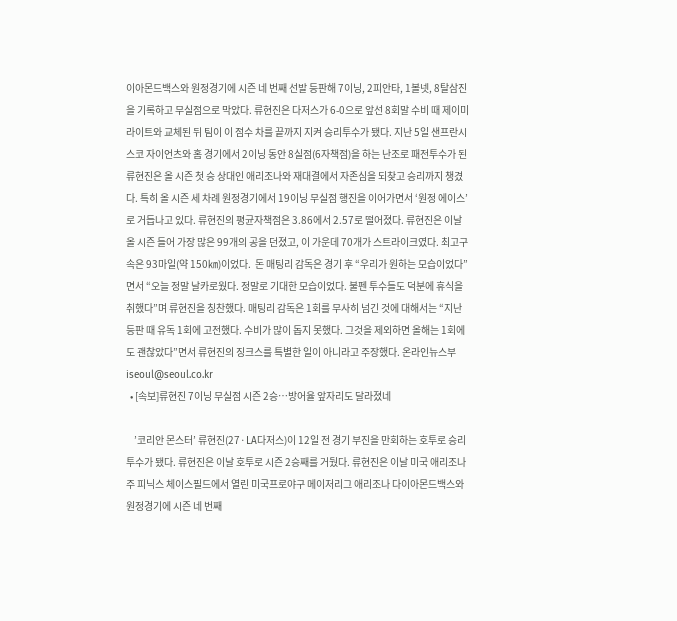이아몬드백스와 원정경기에 시즌 네 번째 선발 등판해 7이닝, 2피안타, 1볼넷, 8탈삼진을 기록하고 무실점으로 막았다. 류현진은 다저스가 6-0으로 앞선 8회말 수비 때 제이미 라이트와 교체된 뒤 팀이 이 점수 차를 끝까지 지켜 승리투수가 됐다. 지난 5일 샌프란시스코 자이언츠와 홈 경기에서 2이닝 동안 8실점(6자책점)을 하는 난조로 패전투수가 된 류현진은 올 시즌 첫 승 상대인 애리조나와 재대결에서 자존심을 되찾고 승리까지 챙겼다. 특히 올 시즌 세 차례 원정경기에서 19이닝 무실점 행진을 이어가면서 ‘원정 에이스’로 거듭나고 있다. 류현진의 평균자책점은 3.86에서 2.57로 떨어졌다. 류현진은 이날 올 시즌 들어 가장 많은 99개의 공을 던졌고, 이 가운데 70개가 스트라이크였다. 최고구속은 93마일(약 150㎞)이었다.  돈 매팅리 감독은 경기 후 “우리가 원하는 모습이었다”면서 “오늘 정말 날카로웠다. 정말로 기대한 모습이었다. 불펜 투수들도 덕분에 휴식을 취했다”며 류현진을 칭찬했다. 매팅리 감독은 1회를 무사히 넘긴 것에 대해서는 “지난 등판 때 유독 1회에 고전했다. 수비가 많이 돕지 못했다. 그것을 제외하면 올해는 1회에도 괜찮았다”면서 류현진의 징크스를 특별한 일이 아니라고 주장했다. 온라인뉴스부 iseoul@seoul.co.kr
  • [속보]류현진 7이닝 무실점 시즌 2승…방어율 앞자리도 달라졌네

    ’코리안 몬스터’ 류현진(27·LA다저스)이 12일 전 경기 부진을 만회하는 호투로 승리 투수가 됐다. 류현진은 이날 호투로 시즌 2승째를 거뒀다. 류현진은 이날 미국 애리조나주 피닉스 체이스필드에서 열린 미국프로야구 메이저리그 애리조나 다이아몬드백스와 원정경기에 시즌 네 번째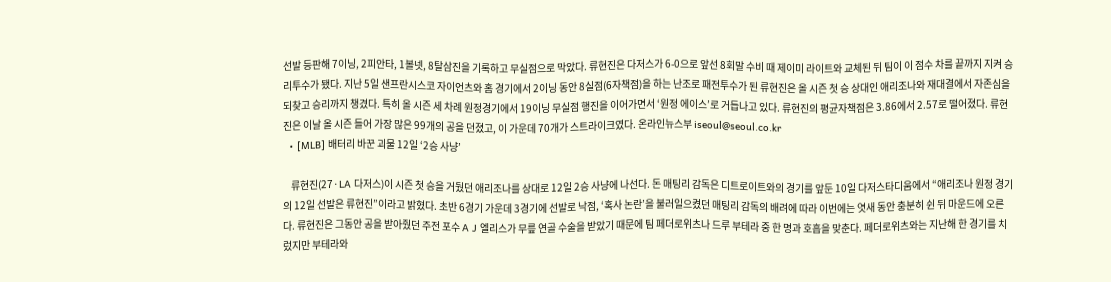선발 등판해 7이닝, 2피안타, 1볼넷, 8탈삼진을 기록하고 무실점으로 막았다. 류현진은 다저스가 6-0으로 앞선 8회말 수비 때 제이미 라이트와 교체된 뒤 팀이 이 점수 차를 끝까지 지켜 승리투수가 됐다. 지난 5일 샌프란시스코 자이언츠와 홈 경기에서 2이닝 동안 8실점(6자책점)을 하는 난조로 패전투수가 된 류현진은 올 시즌 첫 승 상대인 애리조나와 재대결에서 자존심을 되찾고 승리까지 챙겼다. 특히 올 시즌 세 차례 원정경기에서 19이닝 무실점 행진을 이어가면서 ‘원정 에이스’로 거듭나고 있다. 류현진의 평균자책점은 3.86에서 2.57로 떨어졌다. 류현진은 이날 올 시즌 들어 가장 많은 99개의 공을 던졌고, 이 가운데 70개가 스트라이크였다. 온라인뉴스부 iseoul@seoul.co.kr
  • [MLB] 배터리 바꾼 괴물 12일 ‘2승 사냥’

    류현진(27·LA 다저스)이 시즌 첫 승을 거뒀던 애리조나를 상대로 12일 2승 사냥에 나선다. 돈 매팅리 감독은 디트로이트와의 경기를 앞둔 10일 다저스타디움에서 “애리조나 원정 경기의 12일 선발은 류현진”이라고 밝혔다. 초반 6경기 가운데 3경기에 선발로 낙점, ‘혹사 논란’을 불러일으켰던 매팅리 감독의 배려에 따라 이번에는 엿새 동안 충분히 쉰 뒤 마운드에 오른다. 류현진은 그동안 공을 받아줬던 주전 포수 A J 엘리스가 무릎 연골 수술을 받았기 때문에 팀 페더로위츠나 드루 부테라 중 한 명과 호흡을 맞춘다. 페더로위츠와는 지난해 한 경기를 치렀지만 부테라와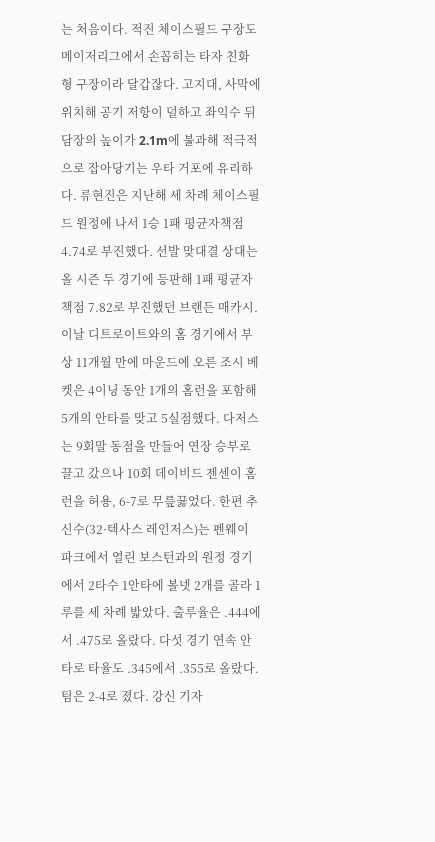는 처음이다. 적진 체이스필드 구장도 메이저리그에서 손꼽히는 타자 친화형 구장이라 달갑잖다. 고지대, 사막에 위치해 공기 저항이 덜하고 좌익수 뒤 담장의 높이가 2.1m에 불과해 적극적으로 잡아당기는 우타 거포에 유리하다. 류현진은 지난해 세 차례 체이스필드 원정에 나서 1승 1패 평균자책점 4.74로 부진했다. 선발 맞대결 상대는 올 시즌 두 경기에 등판해 1패 평균자책점 7.82로 부진했던 브랜든 매카시. 이날 디트로이트와의 홈 경기에서 부상 11개월 만에 마운드에 오른 조시 베켓은 4이닝 동안 1개의 홈런을 포함해 5개의 안타를 맞고 5실점했다. 다저스는 9회말 동점을 만들어 연장 승부로 끌고 갔으나 10회 데이비드 젠센이 홈런을 허용, 6-7로 무릎꿇었다. 한편 추신수(32·텍사스 레인저스)는 펜웨이 파크에서 열린 보스턴과의 원정 경기에서 2타수 1안타에 볼넷 2개를 골라 1루를 세 차례 밟았다. 출루율은 .444에서 .475로 올랐다. 다섯 경기 연속 안타로 타율도 .345에서 .355로 올랐다. 팀은 2-4로 졌다. 강신 기자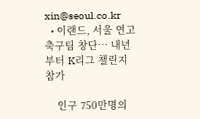xin@seoul.co.kr
  • 이랜드, 서울 연고 축구팀 창단… 내년부터 K리그 챌린지 참가

    인구 750만명의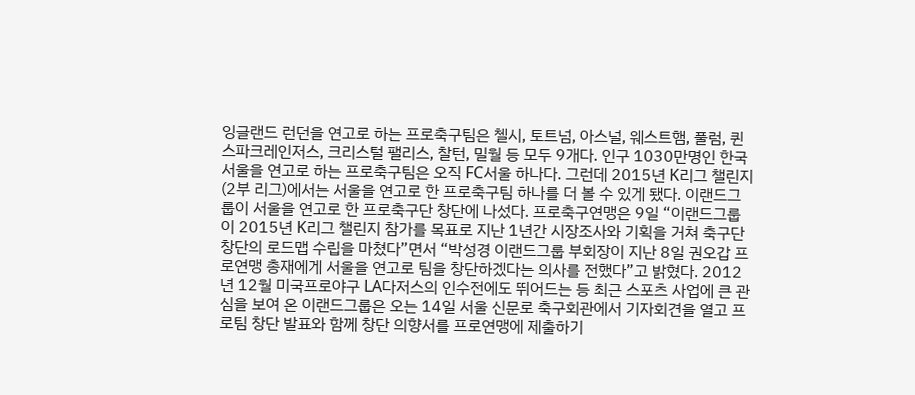잉글랜드 런던을 연고로 하는 프로축구팀은 첼시, 토트넘, 아스널, 웨스트햄, 풀럼, 퀸스파크레인저스, 크리스털 팰리스, 찰턴, 밀월 등 모두 9개다. 인구 1030만명인 한국 서울을 연고로 하는 프로축구팀은 오직 FC서울 하나다. 그런데 2015년 K리그 챌린지(2부 리그)에서는 서울을 연고로 한 프로축구팀 하나를 더 볼 수 있게 됐다. 이랜드그룹이 서울을 연고로 한 프로축구단 창단에 나섰다. 프로축구연맹은 9일 “이랜드그룹이 2015년 K리그 챌린지 참가를 목표로 지난 1년간 시장조사와 기획을 거쳐 축구단 창단의 로드맵 수립을 마쳤다”면서 “박성경 이랜드그룹 부회장이 지난 8일 권오갑 프로연맹 총재에게 서울을 연고로 팀을 창단하겠다는 의사를 전했다”고 밝혔다. 2012년 12월 미국프로야구 LA다저스의 인수전에도 뛰어드는 등 최근 스포츠 사업에 큰 관심을 보여 온 이랜드그룹은 오는 14일 서울 신문로 축구회관에서 기자회견을 열고 프로팀 창단 발표와 함께 창단 의향서를 프로연맹에 제출하기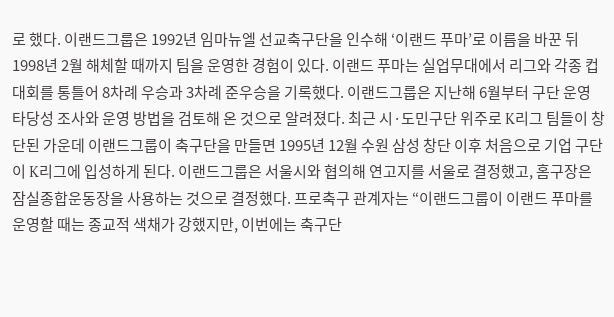로 했다. 이랜드그룹은 1992년 임마뉴엘 선교축구단을 인수해 ‘이랜드 푸마’로 이름을 바꾼 뒤 1998년 2월 해체할 때까지 팀을 운영한 경험이 있다. 이랜드 푸마는 실업무대에서 리그와 각종 컵대회를 통틀어 8차례 우승과 3차례 준우승을 기록했다. 이랜드그룹은 지난해 6월부터 구단 운영 타당성 조사와 운영 방법을 검토해 온 것으로 알려졌다. 최근 시·도민구단 위주로 K리그 팀들이 창단된 가운데 이랜드그룹이 축구단을 만들면 1995년 12월 수원 삼성 창단 이후 처음으로 기업 구단이 K리그에 입성하게 된다. 이랜드그룹은 서울시와 협의해 연고지를 서울로 결정했고, 홈구장은 잠실종합운동장을 사용하는 것으로 결정했다. 프로축구 관계자는 “이랜드그룹이 이랜드 푸마를 운영할 때는 종교적 색채가 강했지만, 이번에는 축구단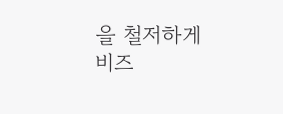을 철저하게 비즈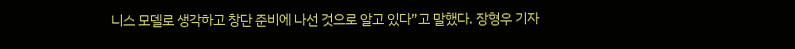니스 모델로 생각하고 창단 준비에 나선 것으로 알고 있다”고 말했다. 장형우 기자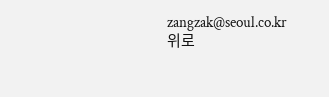zangzak@seoul.co.kr
위로